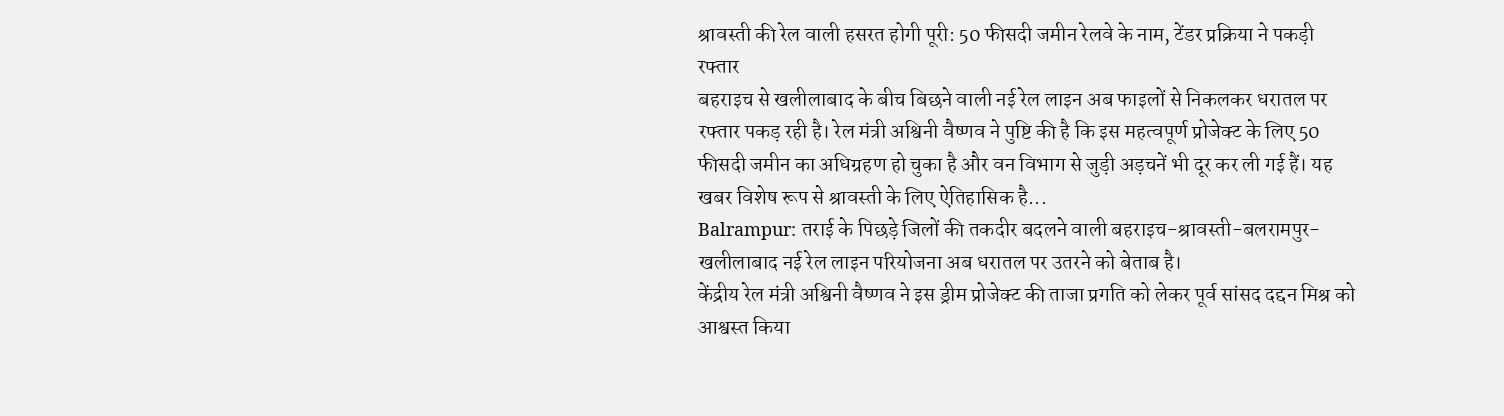श्रावस्ती की रेल वाली हसरत होगी पूरी: 50 फीसदी जमीन रेलवे के नाम, टेंडर प्रक्रिया ने पकड़ी रफ्तार
बहराइच से खलीलाबाद के बीच बिछने वाली नई रेल लाइन अब फाइलों से निकलकर धरातल पर रफ्तार पकड़ रही है। रेल मंत्री अश्विनी वैष्णव ने पुष्टि की है कि इस महत्वपूर्ण प्रोजेक्ट के लिए 50 फीसदी जमीन का अधिग्रहण हो चुका है और वन विभाग से जुड़ी अड़चनें भी दूर कर ली गई हैं। यह खबर विशेष रूप से श्रावस्ती के लिए ऐतिहासिक है...
Balrampur: तराई के पिछड़े जिलों की तकदीर बदलने वाली बहराइच-श्रावस्ती-बलरामपुर-खलीलाबाद नई रेल लाइन परियोजना अब धरातल पर उतरने को बेताब है।
केंद्रीय रेल मंत्री अश्विनी वैष्णव ने इस ड्रीम प्रोजेक्ट की ताजा प्रगति को लेकर पूर्व सांसद दद्दन मिश्र को आश्वस्त किया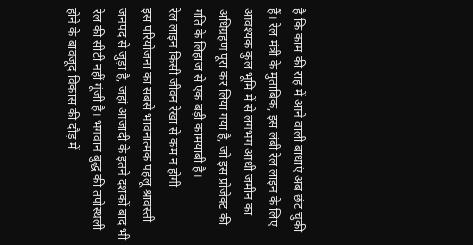है कि काम की राह में आने वाली बाधाएं अब छंट चुकी हैं। रेल मंत्री के मुताबिक, इस लंबी रेल लाइन के लिए आवश्यक कुल भूमि में से लगभग आधी जमीन का अधिग्रहण पूरा कर लिया गया है, जो इस प्रोजेक्ट की गति के लिहाज से एक बड़ी कामयाबी है।
रेल लाइन किसी जीवन रेखा से कम न होगी
इस परियोजना का सबसे भावनात्मक पहलू श्रावस्ती जनपद से जुड़ा है, जहां आजादी के इतने दशकों बाद भी रेल की सीटी नहीं गूंजी है। भगवान बुद्ध की तपोस्थली होने के बावजूद विकास की दौड़ में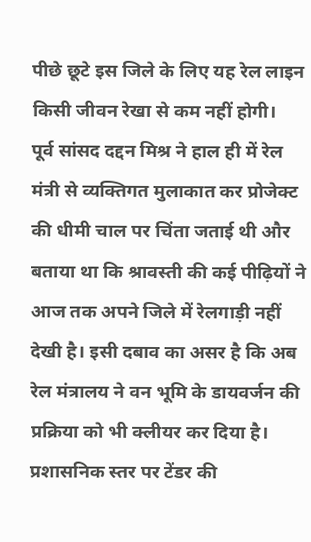पीछे छूटे इस जिले के लिए यह रेल लाइन किसी जीवन रेखा से कम नहीं होगी।
पूर्व सांसद दद्दन मिश्र ने हाल ही में रेल मंत्री से व्यक्तिगत मुलाकात कर प्रोजेक्ट की धीमी चाल पर चिंता जताई थी और बताया था कि श्रावस्ती की कई पीढ़ियों ने आज तक अपने जिले में रेलगाड़ी नहीं देखी है। इसी दबाव का असर है कि अब रेल मंत्रालय ने वन भूमि के डायवर्जन की प्रक्रिया को भी क्लीयर कर दिया है। प्रशासनिक स्तर पर टेंडर की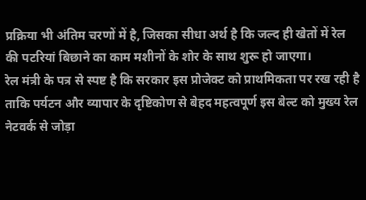प्रक्रिया भी अंतिम चरणों में है, जिसका सीधा अर्थ है कि जल्द ही खेतों में रेल की पटरियां बिछाने का काम मशीनों के शोर के साथ शुरू हो जाएगा।
रेल मंत्री के पत्र से स्पष्ट है कि सरकार इस प्रोजेक्ट को प्राथमिकता पर रख रही है ताकि पर्यटन और व्यापार के दृष्टिकोण से बेहद महत्वपूर्ण इस बेल्ट को मुख्य रेल नेटवर्क से जोड़ा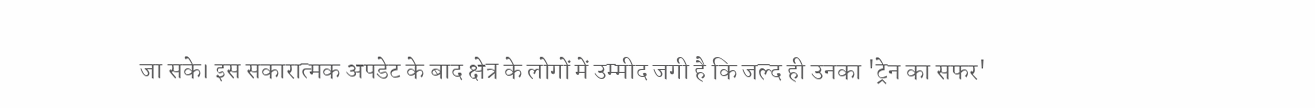जा सके। इस सकारात्मक अपडेट के बाद क्षेत्र के लोगों में उम्मीद जगी है कि जल्द ही उनका 'ट्रेन का सफर'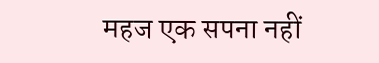महज एक सपना नहीं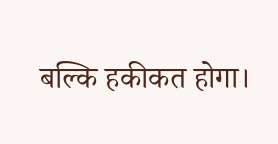बल्कि हकीकत होगा।